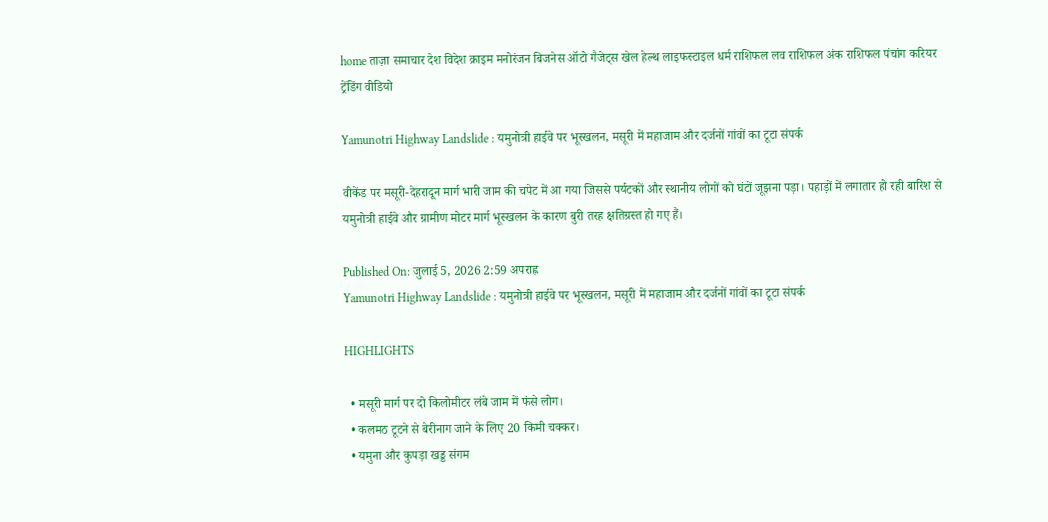home ताज़ा समाचार देश विदेश क्राइम मनोरंजन बिजनेस ऑटो गैजेट्स खेल हेल्थ लाइफस्टाइल धर्म राशिफल लव राशिफल अंक राशिफल पंचांग करियर ट्रेंडिंग वीडियो

Yamunotri Highway Landslide : यमुनोत्री हाईवे पर भूस्खलन, मसूरी में महाजाम और दर्जनों गांवों का टूटा संपर्क

वीकेंड पर मसूरी-देहरादून मार्ग भारी जाम की चपेट में आ गया जिससे पर्यटकों और स्थानीय लोगों को घंटों जूझना पड़ा। पहाड़ों में लगातार हो रही बारिश से यमुनोत्री हाईवे और ग्रामीण मोटर मार्ग भूस्खलन के कारण बुरी तरह क्षतिग्रस्त हो गए हैं।

Published On: जुलाई 5, 2026 2:59 अपराह्न
Yamunotri Highway Landslide : यमुनोत्री हाईवे पर भूस्खलन, मसूरी में महाजाम और दर्जनों गांवों का टूटा संपर्क

HIGHLIGHTS

  • मसूरी मार्ग पर दो किलोमीटर लंबे जाम में फंसे लोग।
  • कलमठ टूटने से बेरीनाग जाने के लिए 20 किमी चक्कर।
  • यमुना और कुपड़ा खड्ड संगम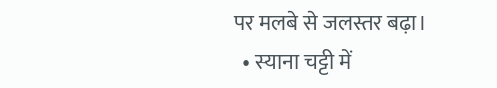पर मलबे से जलस्तर बढ़ा।
  • स्याना चट्टी में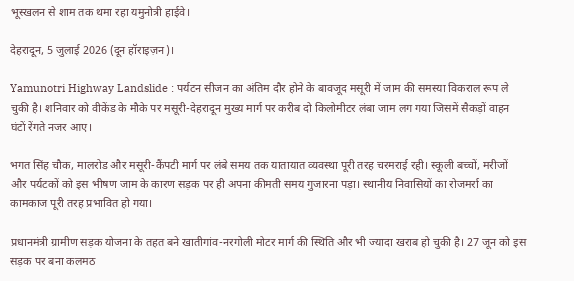भूस्खलन से शाम तक थमा रहा यमुनोत्री हाईवे।

देहरादून, 5 जुलाई 2026 (दून हॉराइज़न)।

Yamunotri Highway Landslide : पर्यटन सीजन का अंतिम दौर होने के बावजूद मसूरी में जाम की समस्या विकराल रूप ले चुकी है। शनिवार को वीकेंड के मौके पर मसूरी-देहरादून मुख्य मार्ग पर करीब दो किलोमीटर लंबा जाम लग गया जिसमें सैकड़ों वाहन घंटों रेंगते नजर आए।

भगत सिंह चौक, मालरोड और मसूरी-कैंपटी मार्ग पर लंबे समय तक यातायात व्यवस्था पूरी तरह चरमराई रही। स्कूली बच्चों, मरीजों और पर्यटकों को इस भीषण जाम के कारण सड़क पर ही अपना कीमती समय गुजारना पड़ा। स्थानीय निवासियों का रोजमर्रा का कामकाज पूरी तरह प्रभावित हो गया।

प्रधानमंत्री ग्रामीण सड़क योजना के तहत बने खातीगांव-नरगोली मोटर मार्ग की स्थिति और भी ज्यादा खराब हो चुकी है। 27 जून को इस सड़क पर बना कलमठ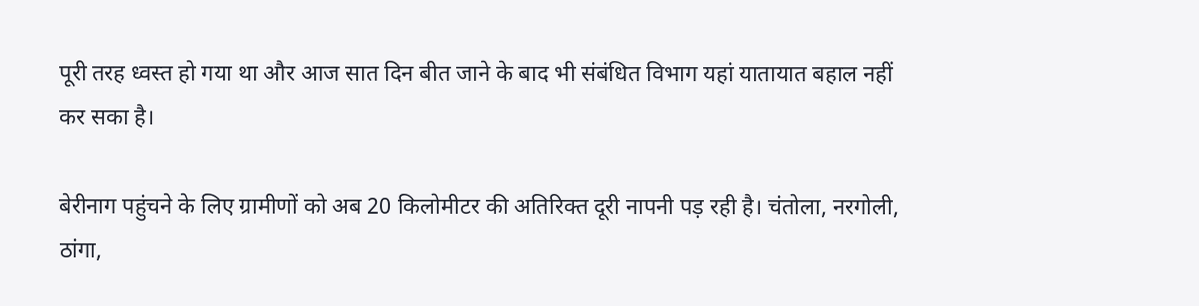पूरी तरह ध्वस्त हो गया था और आज सात दिन बीत जाने के बाद भी संबंधित विभाग यहां यातायात बहाल नहीं कर सका है।

बेरीनाग पहुंचने के लिए ग्रामीणों को अब 20 किलोमीटर की अतिरिक्त दूरी नापनी पड़ रही है। चंतोला, नरगोली, ठांगा,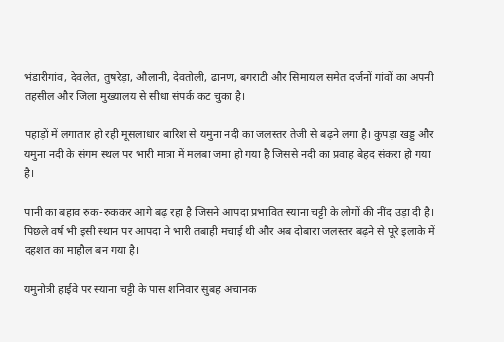भंडारीगांव, देवलेत, तुषरेड़ा, औलानी, देवतोली, ढानण, बगराटी और सिमायल समेत दर्जनों गांवों का अपनी तहसील और जिला मुख्यालय से सीधा संपर्क कट चुका है।

पहाड़ों में लगातार हो रही मूसलाधार बारिश से यमुना नदी का जलस्तर तेजी से बढ़ने लगा है। कुपड़ा खड्ड और यमुना नदी के संगम स्थल पर भारी मात्रा में मलबा जमा हो गया है जिससे नदी का प्रवाह बेहद संकरा हो गया है।

पानी का बहाव रुक-रुककर आगे बढ़ रहा है जिसने आपदा प्रभावित स्याना चट्टी के लोगों की नींद उड़ा दी है। पिछले वर्ष भी इसी स्थान पर आपदा ने भारी तबाही मचाई थी और अब दोबारा जलस्तर बढ़ने से पूरे इलाके में दहशत का माहौल बन गया है।

यमुनोत्री हाईवे पर स्याना चट्टी के पास शनिवार सुबह अचानक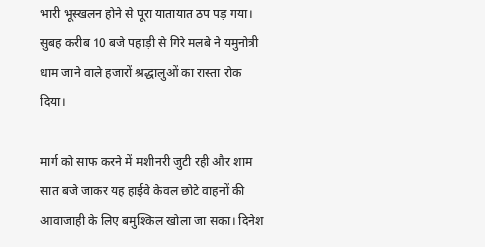भारी भूस्खलन होने से पूरा यातायात ठप पड़ गया। सुबह करीब 10 बजे पहाड़ी से गिरे मलबे ने यमुनोत्री धाम जाने वाले हजारों श्रद्धालुओं का रास्ता रोक दिया।

मार्ग को साफ करने में मशीनरी जुटी रही और शाम सात बजे जाकर यह हाईवे केवल छोटे वाहनों की आवाजाही के लिए बमुश्किल खोला जा सका। दिनेश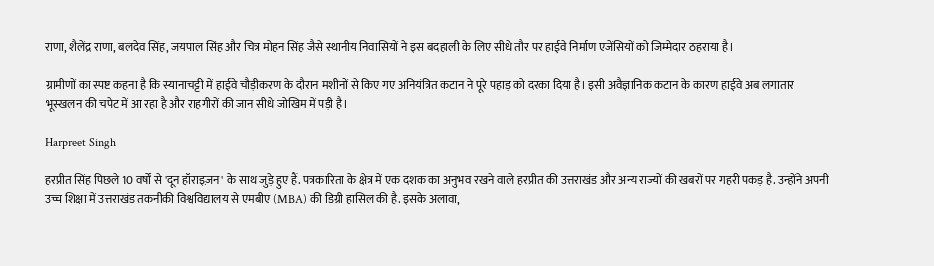राणा, शैलेंद्र राणा, बलदेव सिंह, जयपाल सिंह और चित्र मोहन सिंह जैसे स्थानीय निवासियों ने इस बदहाली के लिए सीधे तौर पर हाईवे निर्माण एजेंसियों को जिम्मेदार ठहराया है।

ग्रामीणों का स्पष्ट कहना है कि स्यानाचट्टी में हाईवे चौड़ीकरण के दौरान मशीनों से किए गए अनियंत्रित कटान ने पूरे पहाड़ को दरका दिया है। इसी अवैज्ञानिक कटान के कारण हाईवे अब लगातार भूस्खलन की चपेट में आ रहा है और राहगीरों की जान सीधे जोखिम में पड़ी है।

Harpreet Singh

हरप्रीत सिंह पिछले 10 वर्षों से 'दून हॉराइज़न' के साथ जुड़े हुए हैं. पत्रकारिता के क्षेत्र में एक दशक का अनुभव रखने वाले हरप्रीत की उत्तराखंड और अन्य राज्यों की खबरों पर गहरी पकड़ है. उन्होंने अपनी उच्च शिक्षा में उत्तराखंड तकनीकी विश्वविद्यालय से एमबीए (MBA) की डिग्री हासिल की है. इसके अलावा,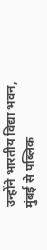उन्होंने भारतीय विद्या भवन, मुंबई से पब्लिक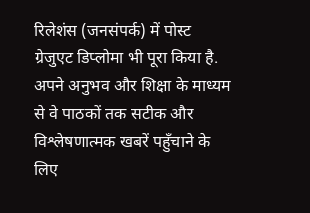रिलेशंस (जनसंपर्क) में पोस्ट ग्रेजुएट डिप्लोमा भी पूरा किया है. अपने अनुभव और शिक्षा के माध्यम से वे पाठकों तक सटीक और विश्लेषणात्मक खबरें पहुँचाने के लिए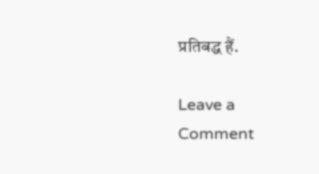प्रतिबद्ध हैं.

Leave a Comment